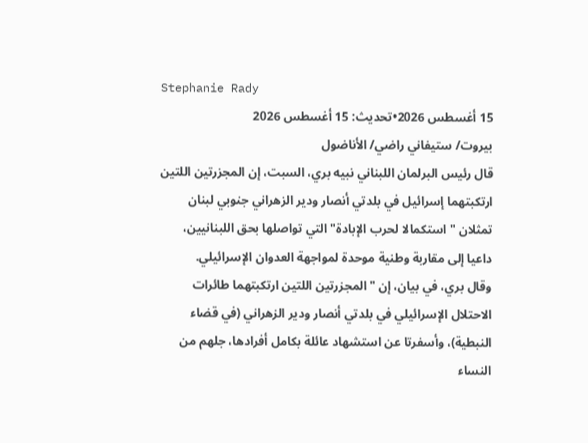Stephanie Rady
15 أغسطس 2026•تحديث: 15 أغسطس 2026
بيروت/ ستيفاني راضي/ الأناضول
قال رئيس البرلمان اللبناني نبيه بري، السبت، إن المجزرتين اللتين ارتكبتهما إسرائيل في بلدتي أنصار ودير الزهراني جنوبي لبنان تمثلان "استكمالا لحرب الإبادة" التي تواصلها بحق اللبنانيين، داعيا إلى مقاربة وطنية موحدة لمواجهة العدوان الإسرائيلي.
وقال بري، في بيان، إن "المجزرتين اللتين ارتكبتهما طائرات الاحتلال الإسرائيلي في بلدتي أنصار ودير الزهراني (في قضاء النبطية)، وأسفرتا عن استشهاد عائلة بكامل أفرادها، جلهم من النساء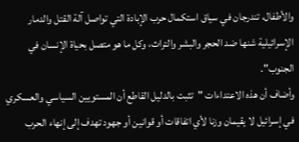والأطفال، تندرجان في سياق استكمال حرب الإبادة التي تواصل آلة القتل والدمار الإسرائيلية شنها ضد الحجر والبشر والتراث، وكل ما هو متصل بحياة الإنسان في الجنوب".
وأضاف أن هذه الاعتداءات "تثبت بالدليل القاطع أن المستويين السياسي والعسكري في إسرائيل لا يقيمان وزنا لأي اتفاقات أو قوانين أو جهود تهدف إلى إنهاء الحرب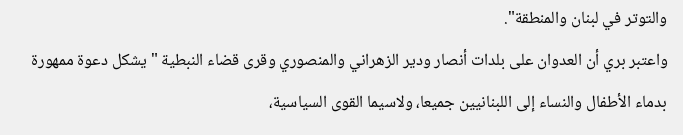والتوتر في لبنان والمنطقة".
واعتبر بري أن العدوان على بلدات أنصار ودير الزهراني والمنصوري وقرى قضاء النبطية "يشكل دعوة ممهورة بدماء الأطفال والنساء إلى اللبنانيين جميعا، ولاسيما القوى السياسية،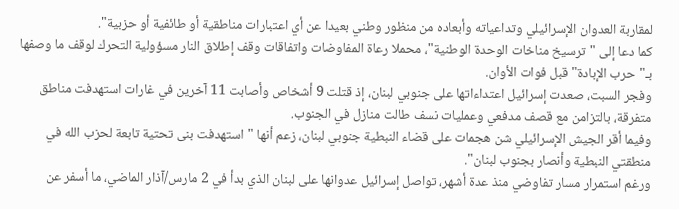لمقاربة العدوان الإسرائيلي وتداعياته وأبعاده من منظور وطني بعيدا عن أي اعتبارات مناطقية أو طائفية أو حزبية".
كما دعا إلى "ترسيخ مناخات الوحدة الوطنية"، محملا رعاة المفاوضات واتفاقات وقف إطلاق النار مسؤولية التحرك لوقف ما وصفها بـ"حرب الإبادة" قبل فوات الأوان.
وفجر السبت، صعدت إسرائيل اعتداءاتها على جنوبي لبنان، إذ قتلت 9 أشخاص وأصابت 11 آخرين في غارات استهدفت مناطق متفرقة، بالتزامن مع قصف مدفعي وعمليات نسف طالت منازل في الجنوب.
وفيما أقر الجيش الإسرائيلي شن هجمات على قضاء النبطية جنوبي لبنان، زعم أنها "استهدفت بنى تحتية تابعة لحزب الله في منطقتي النبطية وأنصار بجنوب لبنان".
ورغم استمرار مسار تفاوضي منذ عدة أشهر، تواصل إسرائيل عدوانها على لبنان الذي بدأ في 2 مارس/آذار الماضي، ما أسفر عن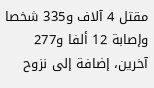مقتل 4 آلاف و335 شخصا وإصابة 12 ألفا و277 آخرين، إضافة إلى نزوح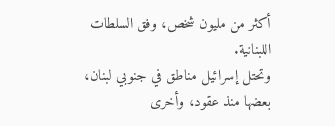أكثر من مليون شخص، وفق السلطات اللبنانية.
وتحتل إسرائيل مناطق في جنوبي لبنان، بعضها منذ عقود، وأخرى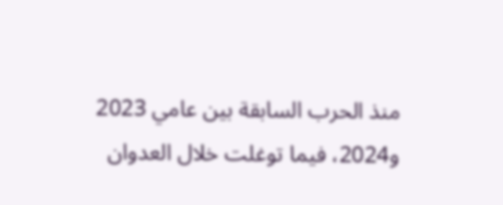منذ الحرب السابقة بين عامي 2023 و2024، فيما توغلت خلال العدوان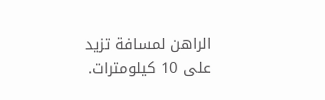الراهن لمسافة تزيد على 10 كيلومترات.